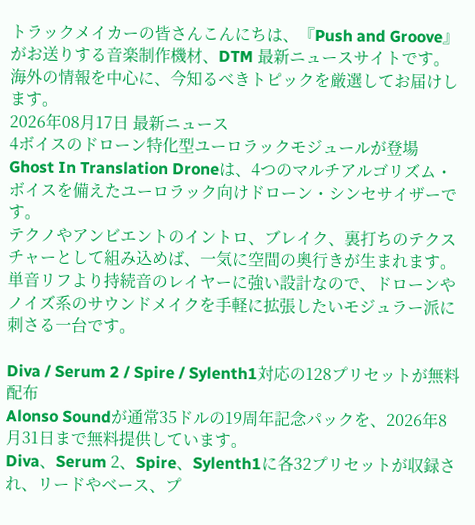トラックメイカーの皆さんこんにちは、『Push and Groove』がお送りする音楽制作機材、DTM 最新ニュースサイトです。海外の情報を中心に、今知るべきトピックを厳選してお届けします。
2026年08月17日 最新ニュース
4ボイスのドローン特化型ユーロラックモジュールが登場
Ghost In Translation Droneは、4つのマルチアルゴリズム・ボイスを備えたユーロラック向けドローン・シンセサイザーです。
テクノやアンビエントのイントロ、ブレイク、裏打ちのテクスチャーとして組み込めば、一気に空間の奥行きが生まれます。
単音リフより持続音のレイヤーに強い設計なので、ドローンやノイズ系のサウンドメイクを手軽に拡張したいモジュラー派に刺さる一台です。

Diva / Serum 2 / Spire / Sylenth1対応の128プリセットが無料配布
Alonso Soundが通常35ドルの19周年記念パックを、2026年8月31日まで無料提供しています。
Diva、Serum 2、Spire、Sylenth1に各32プリセットが収録され、リードやベース、プ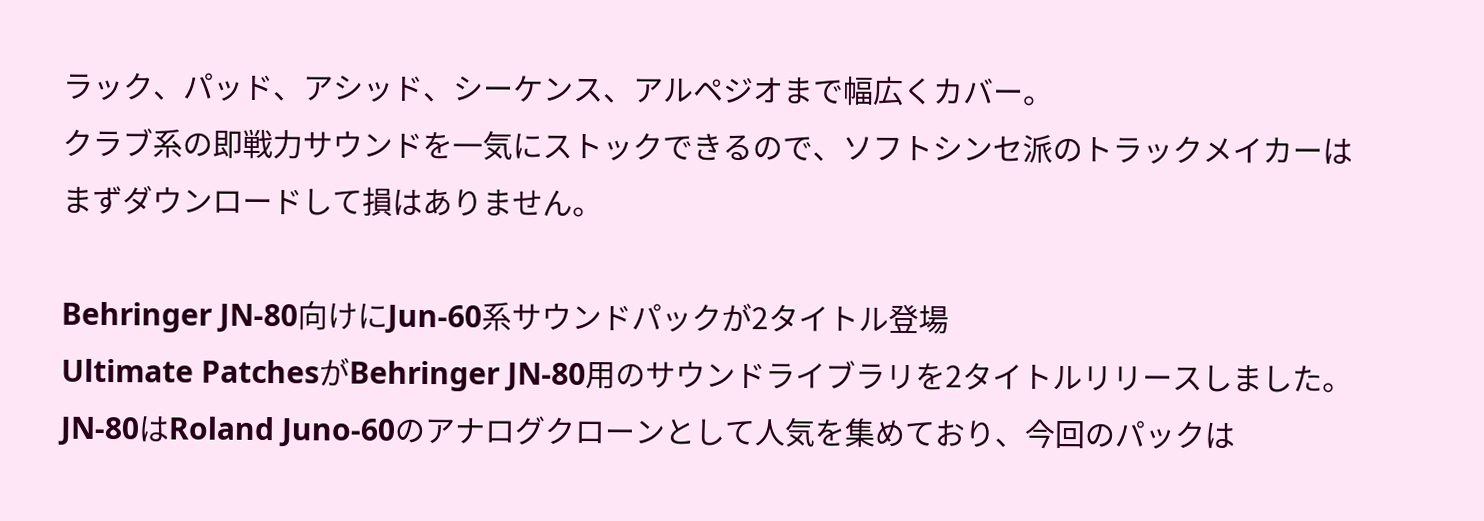ラック、パッド、アシッド、シーケンス、アルペジオまで幅広くカバー。
クラブ系の即戦力サウンドを一気にストックできるので、ソフトシンセ派のトラックメイカーはまずダウンロードして損はありません。

Behringer JN-80向けにJun-60系サウンドパックが2タイトル登場
Ultimate PatchesがBehringer JN-80用のサウンドライブラリを2タイトルリリースしました。
JN-80はRoland Juno-60のアナログクローンとして人気を集めており、今回のパックは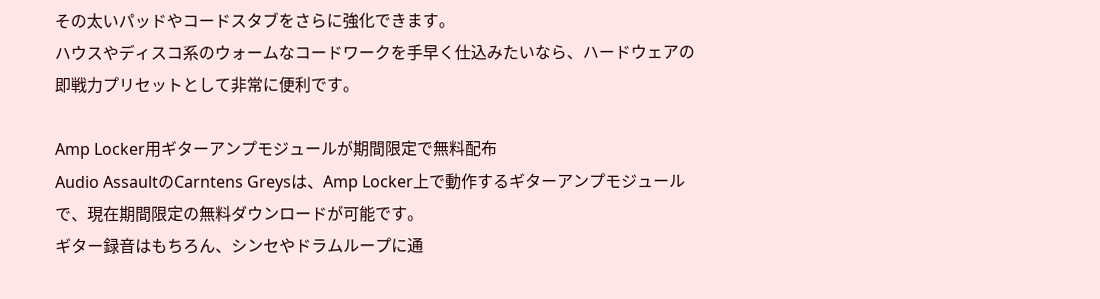その太いパッドやコードスタブをさらに強化できます。
ハウスやディスコ系のウォームなコードワークを手早く仕込みたいなら、ハードウェアの即戦力プリセットとして非常に便利です。

Amp Locker用ギターアンプモジュールが期間限定で無料配布
Audio AssaultのCarntens Greysは、Amp Locker上で動作するギターアンプモジュールで、現在期間限定の無料ダウンロードが可能です。
ギター録音はもちろん、シンセやドラムループに通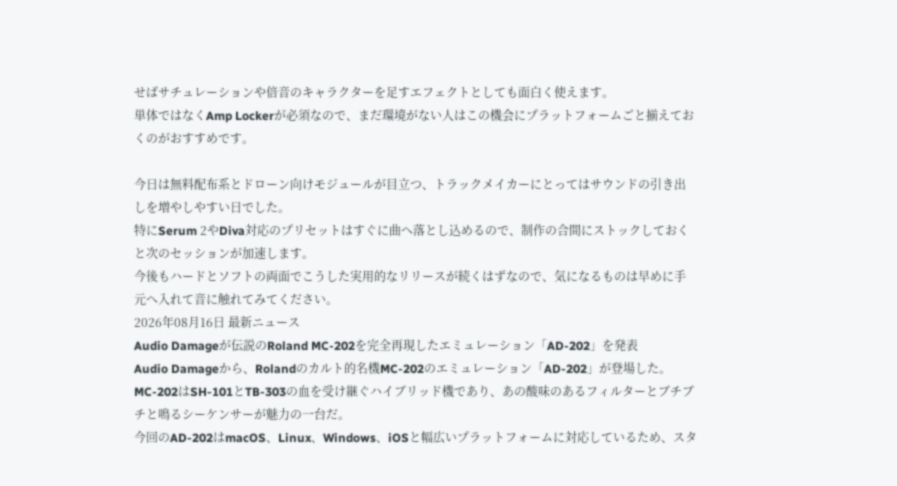せばサチュレーションや倍音のキャラクターを足すエフェクトとしても面白く使えます。
単体ではなくAmp Lockerが必須なので、まだ環境がない人はこの機会にプラットフォームごと揃えておくのがおすすめです。

今日は無料配布系とドローン向けモジュールが目立つ、トラックメイカーにとってはサウンドの引き出しを増やしやすい日でした。
特にSerum 2やDiva対応のプリセットはすぐに曲へ落とし込めるので、制作の合間にストックしておくと次のセッションが加速します。
今後もハードとソフトの両面でこうした実用的なリリースが続くはずなので、気になるものは早めに手元へ入れて音に触れてみてください。
2026年08月16日 最新ニュース
Audio Damageが伝説のRoland MC-202を完全再現したエミュレーション「AD-202」を発表
Audio Damageから、Rolandのカルト的名機MC-202のエミュレーション「AD-202」が登場した。
MC-202はSH-101とTB-303の血を受け継ぐハイブリッド機であり、あの酸味のあるフィルターとブチブチと鳴るシーケンサーが魅力の一台だ。
今回のAD-202はmacOS、Linux、Windows、iOSと幅広いプラットフォームに対応しているため、スタ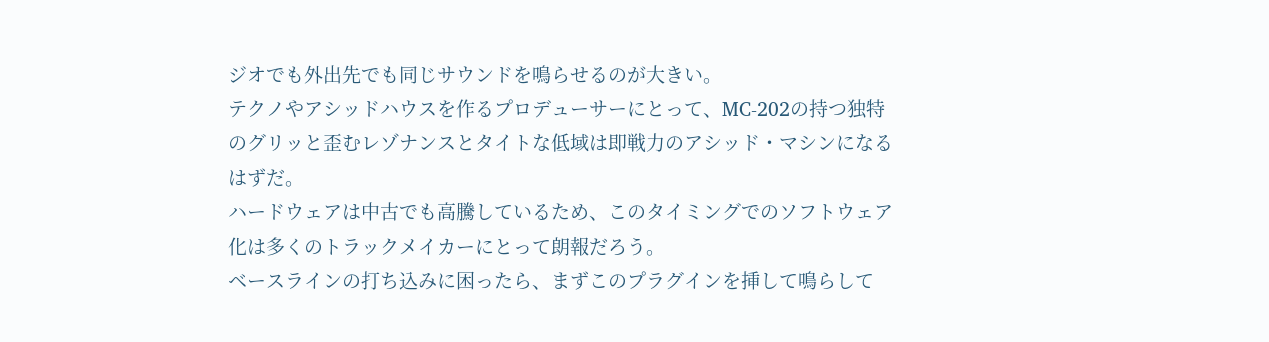ジオでも外出先でも同じサウンドを鳴らせるのが大きい。
テクノやアシッドハウスを作るプロデューサーにとって、MC-202の持つ独特のグリッと歪むレゾナンスとタイトな低域は即戦力のアシッド・マシンになるはずだ。
ハードウェアは中古でも高騰しているため、このタイミングでのソフトウェア化は多くのトラックメイカーにとって朗報だろう。
ベースラインの打ち込みに困ったら、まずこのプラグインを挿して鳴らして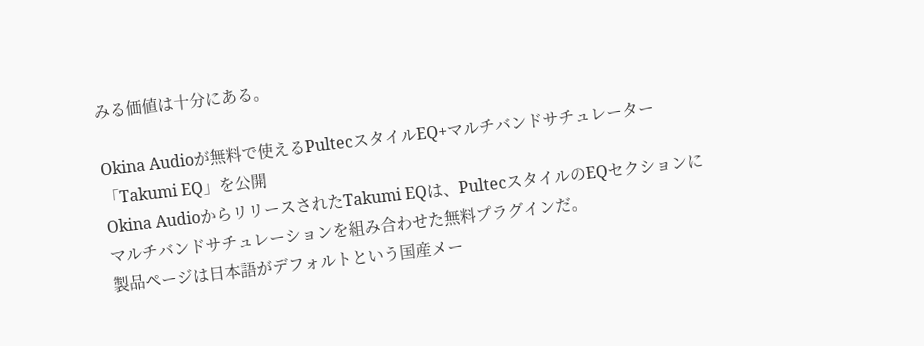みる価値は十分にある。

Okina Audioが無料で使えるPultecスタイルEQ+マルチバンドサチュレーター「Takumi EQ」を公開
Okina AudioからリリースされたTakumi EQは、PultecスタイルのEQセクションにマルチバンドサチュレーションを組み合わせた無料プラグインだ。
製品ページは日本語がデフォルトという国産メー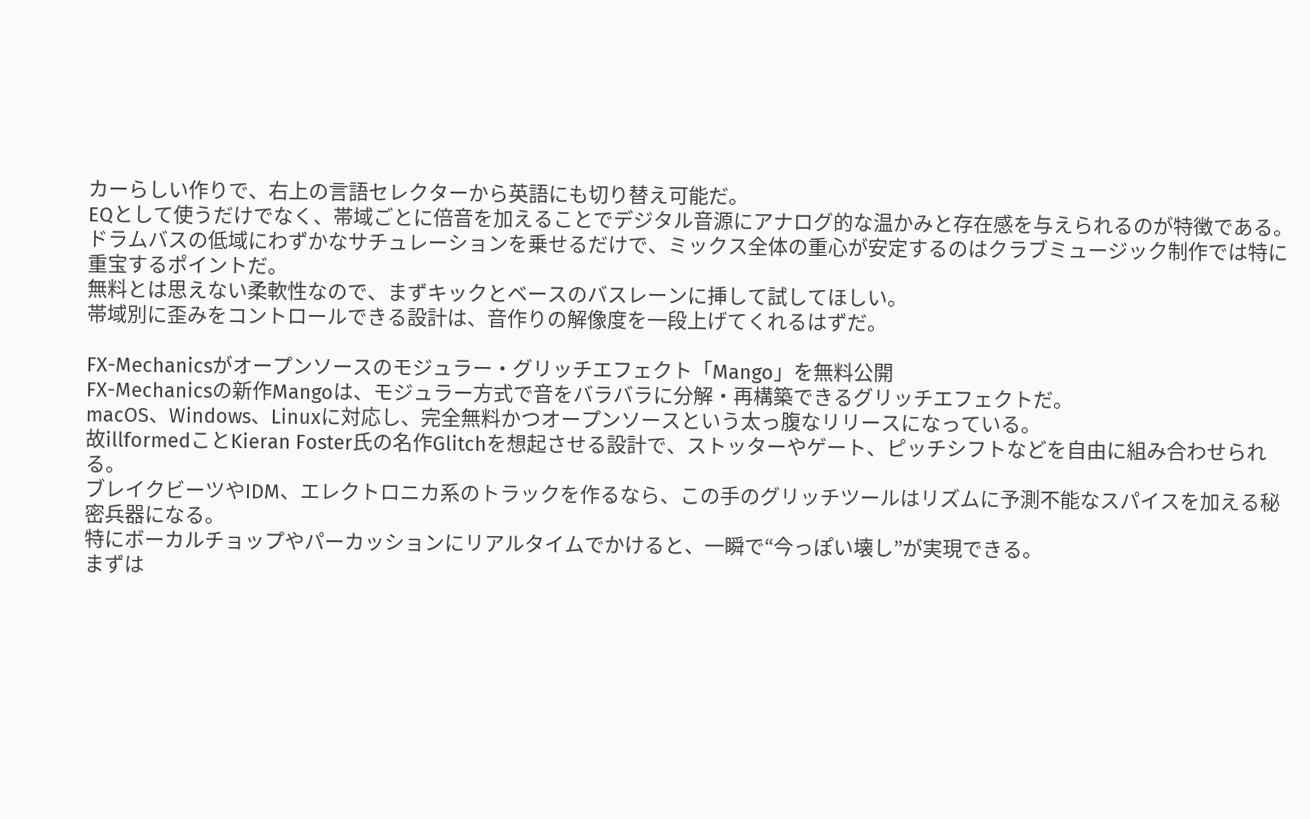カーらしい作りで、右上の言語セレクターから英語にも切り替え可能だ。
EQとして使うだけでなく、帯域ごとに倍音を加えることでデジタル音源にアナログ的な温かみと存在感を与えられるのが特徴である。
ドラムバスの低域にわずかなサチュレーションを乗せるだけで、ミックス全体の重心が安定するのはクラブミュージック制作では特に重宝するポイントだ。
無料とは思えない柔軟性なので、まずキックとベースのバスレーンに挿して試してほしい。
帯域別に歪みをコントロールできる設計は、音作りの解像度を一段上げてくれるはずだ。

FX-Mechanicsがオープンソースのモジュラー・グリッチエフェクト「Mango」を無料公開
FX-Mechanicsの新作Mangoは、モジュラー方式で音をバラバラに分解・再構築できるグリッチエフェクトだ。
macOS、Windows、Linuxに対応し、完全無料かつオープンソースという太っ腹なリリースになっている。
故illformedことKieran Foster氏の名作Glitchを想起させる設計で、ストッターやゲート、ピッチシフトなどを自由に組み合わせられる。
ブレイクビーツやIDM、エレクトロニカ系のトラックを作るなら、この手のグリッチツールはリズムに予測不能なスパイスを加える秘密兵器になる。
特にボーカルチョップやパーカッションにリアルタイムでかけると、一瞬で“今っぽい壊し”が実現できる。
まずは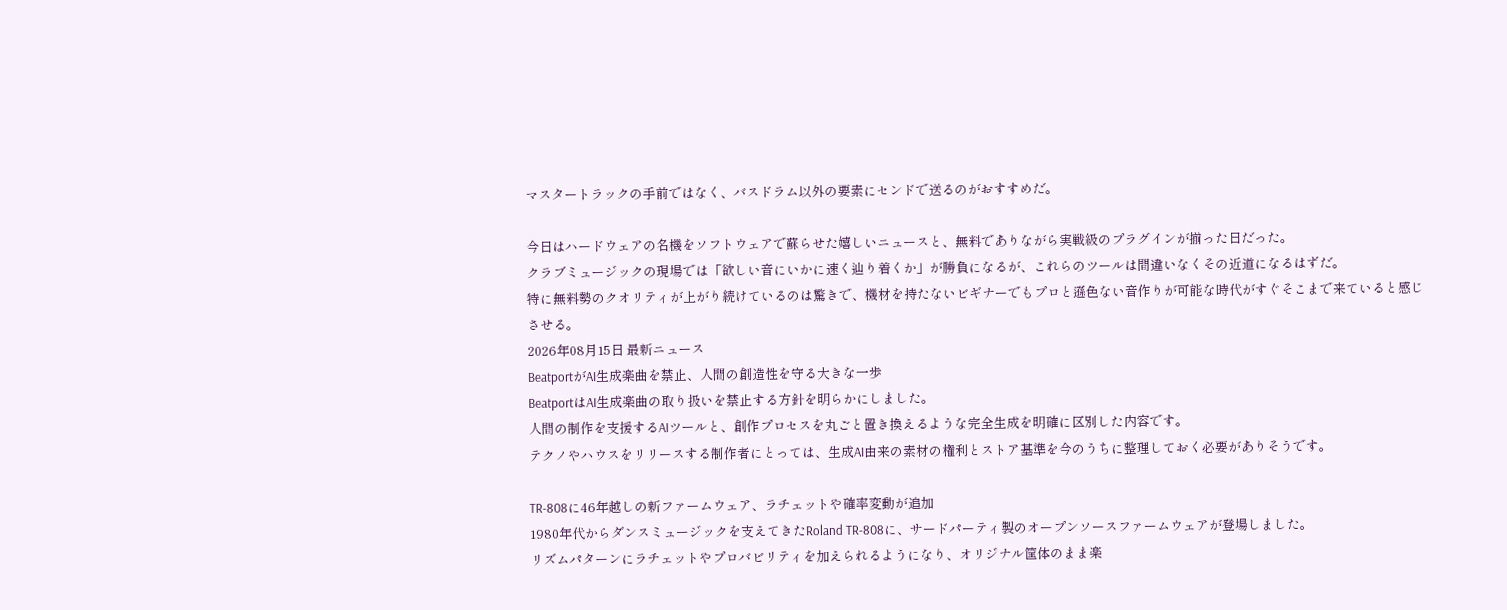マスタートラックの手前ではなく、バスドラム以外の要素にセンドで送るのがおすすめだ。

今日はハードウェアの名機をソフトウェアで蘇らせた嬉しいニュースと、無料でありながら実戦級のプラグインが揃った日だった。
クラブミュージックの現場では「欲しい音にいかに速く辿り着くか」が勝負になるが、これらのツールは間違いなくその近道になるはずだ。
特に無料勢のクオリティが上がり続けているのは驚きで、機材を持たないビギナーでもプロと遜色ない音作りが可能な時代がすぐそこまで来ていると感じさせる。
2026年08月15日 最新ニュース
BeatportがAI生成楽曲を禁止、人間の創造性を守る大きな一歩
BeatportはAI生成楽曲の取り扱いを禁止する方針を明らかにしました。
人間の制作を支援するAIツールと、創作プロセスを丸ごと置き換えるような完全生成を明確に区別した内容です。
テクノやハウスをリリースする制作者にとっては、生成AI由来の素材の権利とストア基準を今のうちに整理しておく必要がありそうです。

TR-808に46年越しの新ファームウェア、ラチェットや確率変動が追加
1980年代からダンスミュージックを支えてきたRoland TR-808に、サードパーティ製のオープンソースファームウェアが登場しました。
リズムパターンにラチェットやプロバビリティを加えられるようになり、オリジナル筐体のまま楽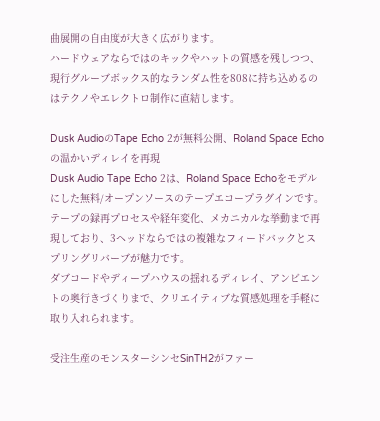曲展開の自由度が大きく広がります。
ハードウェアならではのキックやハットの質感を残しつつ、現行グルーブボックス的なランダム性を808に持ち込めるのはテクノやエレクトロ制作に直結します。

Dusk AudioのTape Echo 2が無料公開、Roland Space Echoの温かいディレイを再現
Dusk Audio Tape Echo 2は、Roland Space Echoをモデルにした無料/オープンソースのテープエコープラグインです。
テープの録再プロセスや経年変化、メカニカルな挙動まで再現しており、3ヘッドならではの複雑なフィードバックとスプリングリバーブが魅力です。
ダブコードやディープハウスの揺れるディレイ、アンビエントの奥行きづくりまで、クリエイティブな質感処理を手軽に取り入れられます。

受注生産のモンスターシンセSinTH2がファー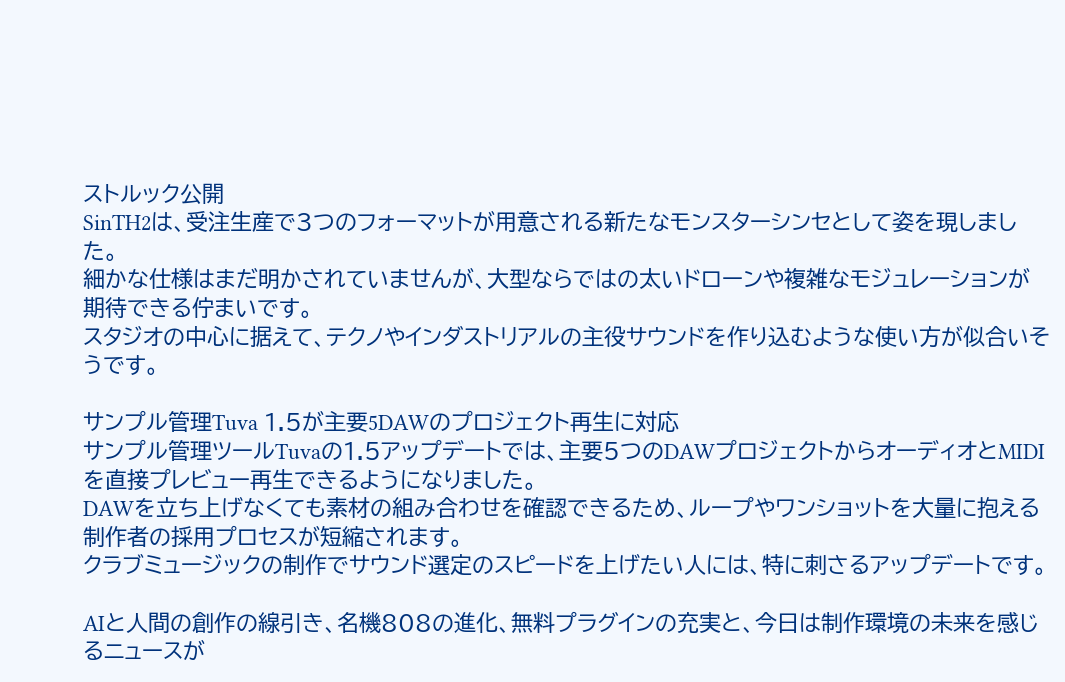ストルック公開
SinTH2は、受注生産で3つのフォーマットが用意される新たなモンスターシンセとして姿を現しました。
細かな仕様はまだ明かされていませんが、大型ならではの太いドローンや複雑なモジュレーションが期待できる佇まいです。
スタジオの中心に据えて、テクノやインダストリアルの主役サウンドを作り込むような使い方が似合いそうです。

サンプル管理Tuva 1.5が主要5DAWのプロジェクト再生に対応
サンプル管理ツールTuvaの1.5アップデートでは、主要5つのDAWプロジェクトからオーディオとMIDIを直接プレビュー再生できるようになりました。
DAWを立ち上げなくても素材の組み合わせを確認できるため、ループやワンショットを大量に抱える制作者の採用プロセスが短縮されます。
クラブミュージックの制作でサウンド選定のスピードを上げたい人には、特に刺さるアップデートです。

AIと人間の創作の線引き、名機808の進化、無料プラグインの充実と、今日は制作環境の未来を感じるニュースが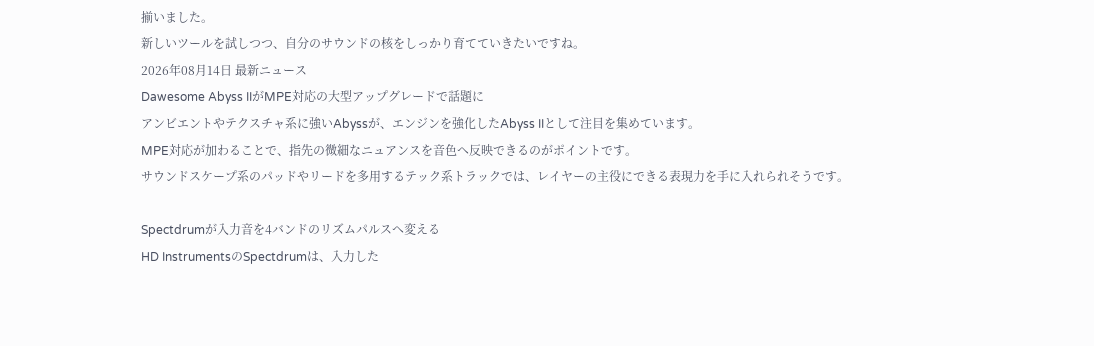揃いました。
新しいツールを試しつつ、自分のサウンドの核をしっかり育てていきたいですね。
2026年08月14日 最新ニュース
Dawesome Abyss IIがMPE対応の大型アップグレードで話題に
アンビエントやテクスチャ系に強いAbyssが、エンジンを強化したAbyss IIとして注目を集めています。
MPE対応が加わることで、指先の微細なニュアンスを音色へ反映できるのがポイントです。
サウンドスケープ系のパッドやリードを多用するテック系トラックでは、レイヤーの主役にできる表現力を手に入れられそうです。

Spectdrumが入力音を4バンドのリズムパルスへ変える
HD InstrumentsのSpectdrumは、入力した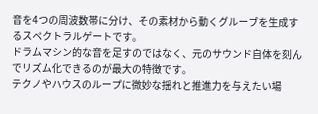音を4つの周波数帯に分け、その素材から動くグルーブを生成するスペクトラルゲートです。
ドラムマシン的な音を足すのではなく、元のサウンド自体を刻んでリズム化できるのが最大の特徴です。
テクノやハウスのループに微妙な揺れと推進力を与えたい場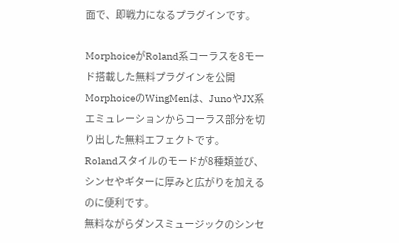面で、即戦力になるプラグインです。

MorphoiceがRoland系コーラスを8モード搭載した無料プラグインを公開
MorphoiceのWingMenは、JunoやJX系エミュレーションからコーラス部分を切り出した無料エフェクトです。
Rolandスタイルのモードが8種類並び、シンセやギターに厚みと広がりを加えるのに便利です。
無料ながらダンスミュージックのシンセ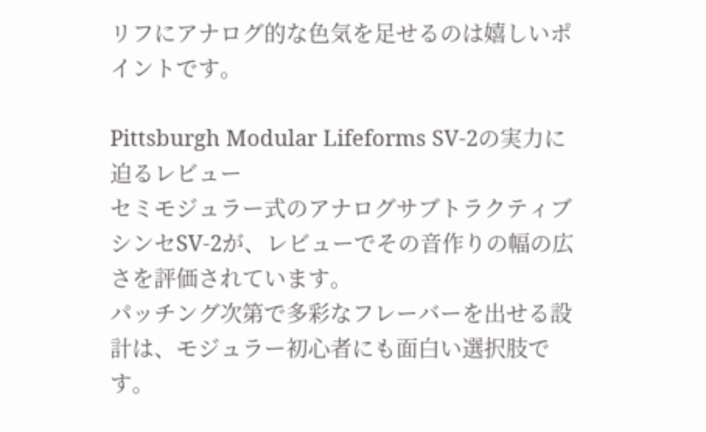リフにアナログ的な色気を足せるのは嬉しいポイントです。

Pittsburgh Modular Lifeforms SV-2の実力に迫るレビュー
セミモジュラー式のアナログサブトラクティブシンセSV-2が、レビューでその音作りの幅の広さを評価されています。
パッチング次第で多彩なフレーバーを出せる設計は、モジュラー初心者にも面白い選択肢です。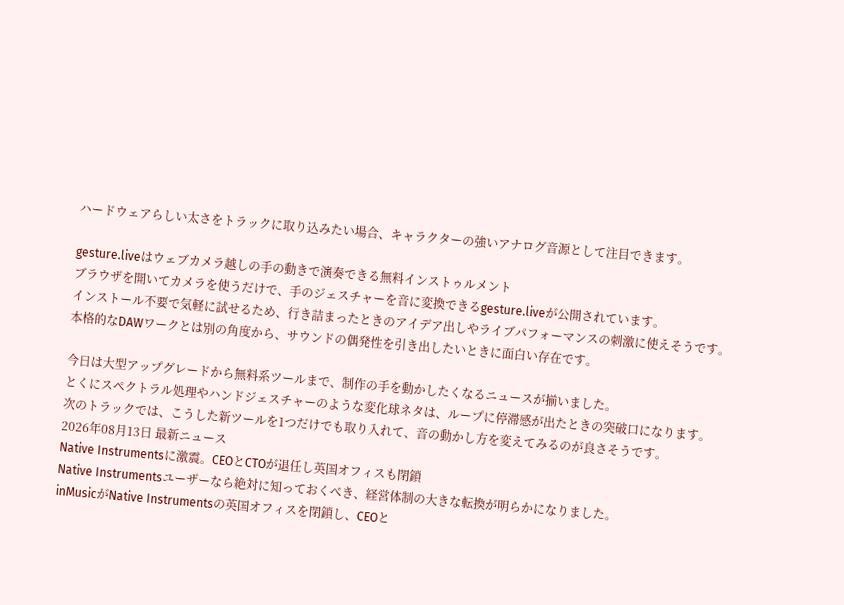ハードウェアらしい太さをトラックに取り込みたい場合、キャラクターの強いアナログ音源として注目できます。

gesture.liveはウェブカメラ越しの手の動きで演奏できる無料インストゥルメント
ブラウザを開いてカメラを使うだけで、手のジェスチャーを音に変換できるgesture.liveが公開されています。
インストール不要で気軽に試せるため、行き詰まったときのアイデア出しやライブパフォーマンスの刺激に使えそうです。
本格的なDAWワークとは別の角度から、サウンドの偶発性を引き出したいときに面白い存在です。

今日は大型アップグレードから無料系ツールまで、制作の手を動かしたくなるニュースが揃いました。
とくにスペクトラル処理やハンドジェスチャーのような変化球ネタは、ループに停滞感が出たときの突破口になります。
次のトラックでは、こうした新ツールを1つだけでも取り入れて、音の動かし方を変えてみるのが良さそうです。
2026年08月13日 最新ニュース
Native Instrumentsに激震。CEOとCTOが退任し英国オフィスも閉鎖
Native Instrumentsユーザーなら絶対に知っておくべき、経営体制の大きな転換が明らかになりました。
inMusicがNative Instrumentsの英国オフィスを閉鎖し、CEOと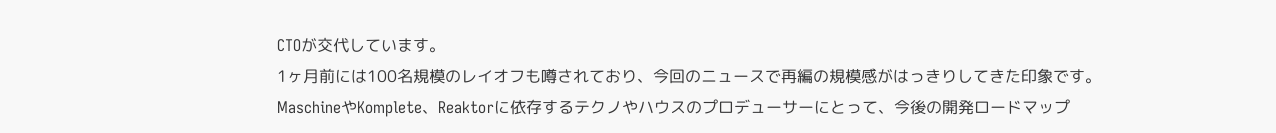CTOが交代しています。
1ヶ月前には100名規模のレイオフも噂されており、今回のニュースで再編の規模感がはっきりしてきた印象です。
MaschineやKomplete、Reaktorに依存するテクノやハウスのプロデューサーにとって、今後の開発ロードマップ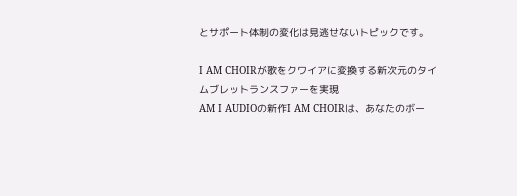とサポート体制の変化は見逃せないトピックです。

I AM CHOIRが歌をクワイアに変換する新次元のタイムブレットランスファーを実現
AM I AUDIOの新作I AM CHOIRは、あなたのボー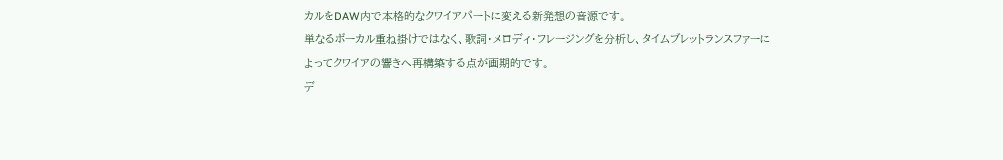カルをDAW内で本格的なクワイアパートに変える新発想の音源です。
単なるボーカル重ね掛けではなく、歌詞・メロディ・フレージングを分析し、タイムブレットランスファーによってクワイアの響きへ再構築する点が画期的です。
デ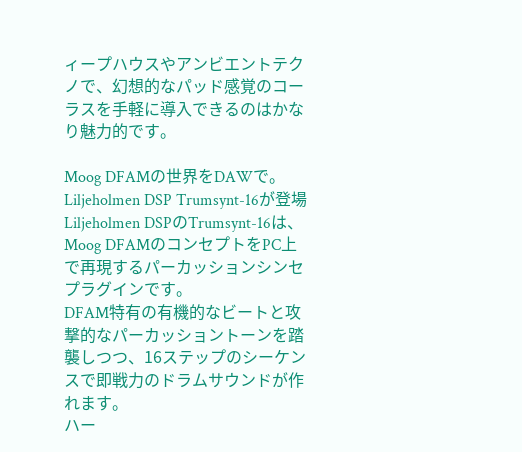ィープハウスやアンビエントテクノで、幻想的なパッド感覚のコーラスを手軽に導入できるのはかなり魅力的です。

Moog DFAMの世界をDAWで。Liljeholmen DSP Trumsynt-16が登場
Liljeholmen DSPのTrumsynt-16は、Moog DFAMのコンセプトをPC上で再現するパーカッションシンセプラグインです。
DFAM特有の有機的なビートと攻撃的なパーカッショントーンを踏襲しつつ、16ステップのシーケンスで即戦力のドラムサウンドが作れます。
ハー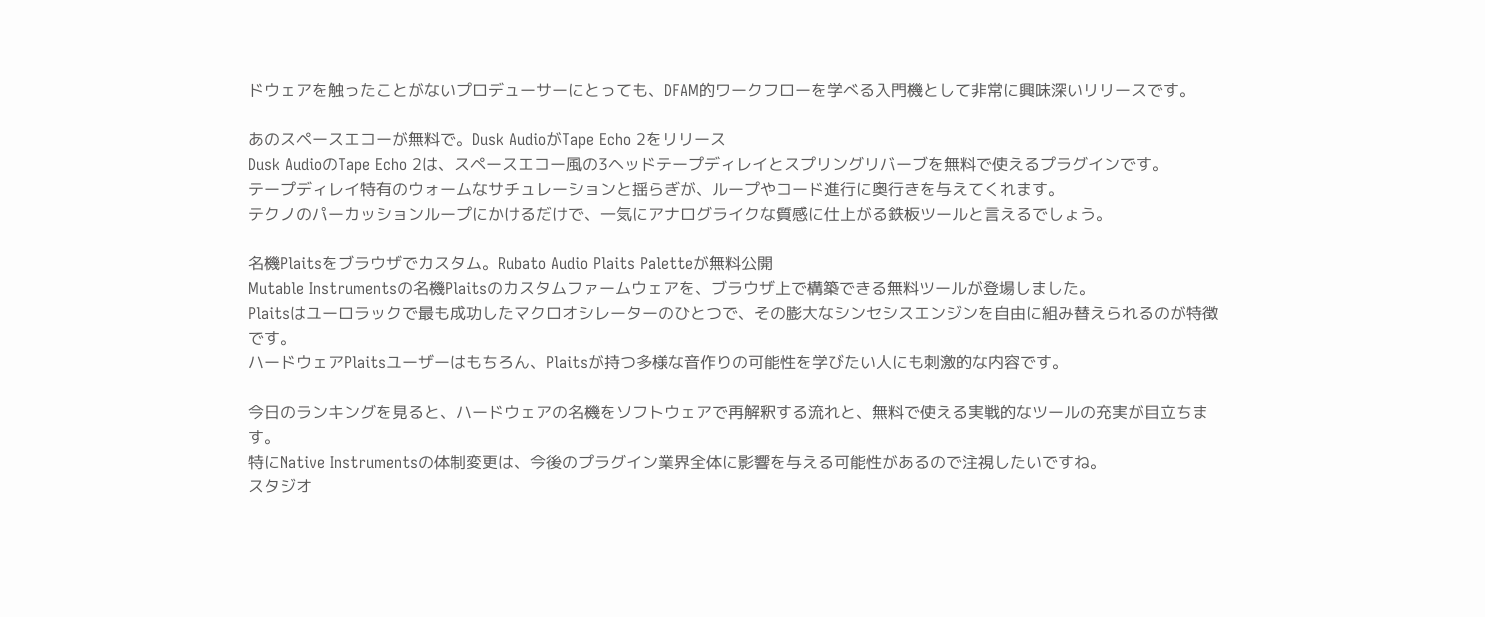ドウェアを触ったことがないプロデューサーにとっても、DFAM的ワークフローを学べる入門機として非常に興味深いリリースです。

あのスペースエコーが無料で。Dusk AudioがTape Echo 2をリリース
Dusk AudioのTape Echo 2は、スペースエコー風の3ヘッドテープディレイとスプリングリバーブを無料で使えるプラグインです。
テープディレイ特有のウォームなサチュレーションと揺らぎが、ループやコード進行に奥行きを与えてくれます。
テクノのパーカッションループにかけるだけで、一気にアナログライクな質感に仕上がる鉄板ツールと言えるでしょう。

名機Plaitsをブラウザでカスタム。Rubato Audio Plaits Paletteが無料公開
Mutable Instrumentsの名機Plaitsのカスタムファームウェアを、ブラウザ上で構築できる無料ツールが登場しました。
Plaitsはユーロラックで最も成功したマクロオシレーターのひとつで、その膨大なシンセシスエンジンを自由に組み替えられるのが特徴です。
ハードウェアPlaitsユーザーはもちろん、Plaitsが持つ多様な音作りの可能性を学びたい人にも刺激的な内容です。

今日のランキングを見ると、ハードウェアの名機をソフトウェアで再解釈する流れと、無料で使える実戦的なツールの充実が目立ちます。
特にNative Instrumentsの体制変更は、今後のプラグイン業界全体に影響を与える可能性があるので注視したいですね。
スタジオ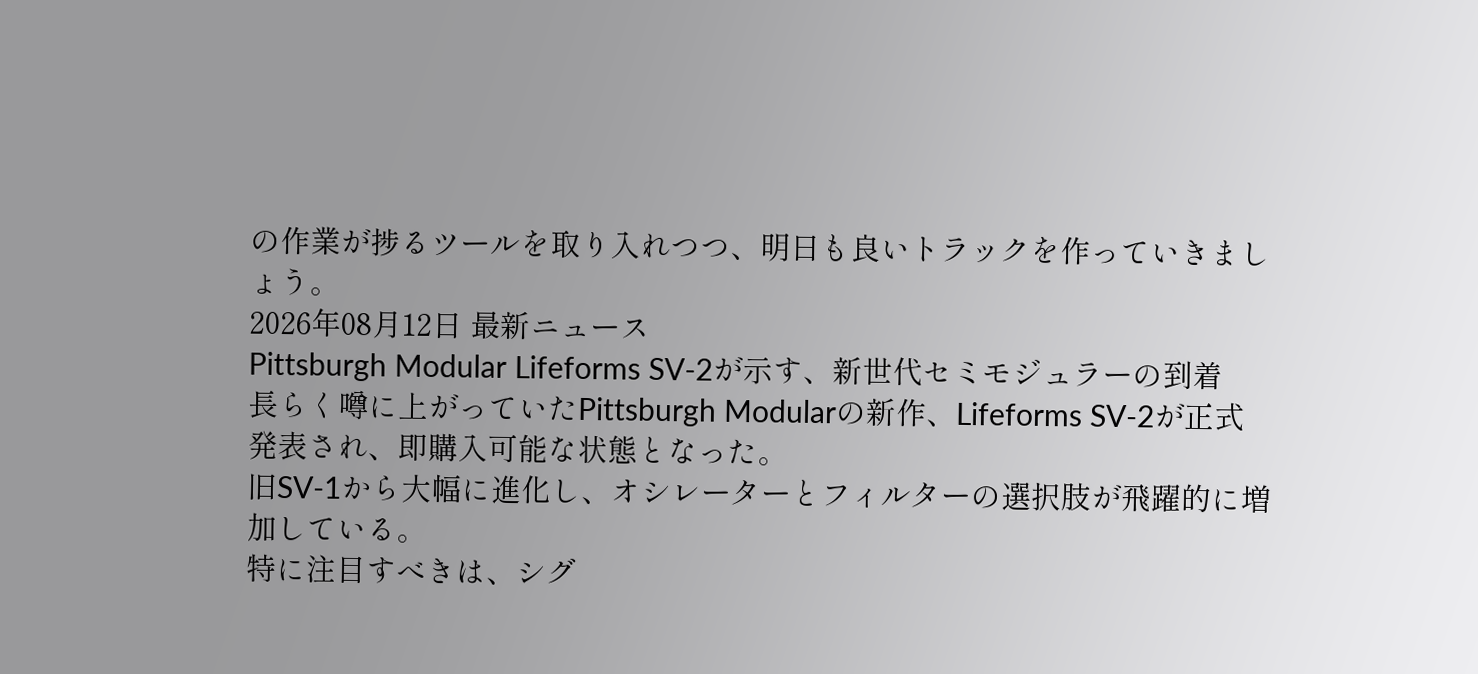の作業が捗るツールを取り入れつつ、明日も良いトラックを作っていきましょう。
2026年08月12日 最新ニュース
Pittsburgh Modular Lifeforms SV-2が示す、新世代セミモジュラーの到着
長らく噂に上がっていたPittsburgh Modularの新作、Lifeforms SV-2が正式発表され、即購入可能な状態となった。
旧SV-1から大幅に進化し、オシレーターとフィルターの選択肢が飛躍的に増加している。
特に注目すべきは、シグ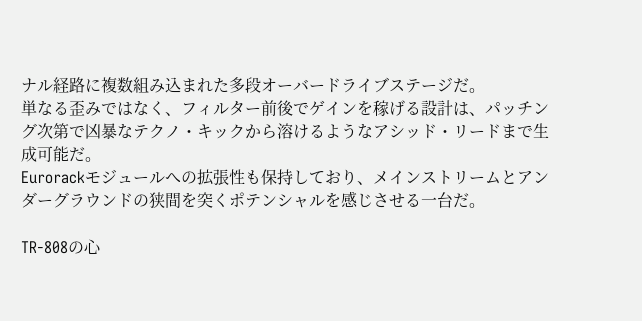ナル経路に複数組み込まれた多段オーバードライブステージだ。
単なる歪みではなく、フィルター前後でゲインを稼げる設計は、パッチング次第で凶暴なテクノ・キックから溶けるようなアシッド・リードまで生成可能だ。
Eurorackモジュールへの拡張性も保持しており、メインストリームとアンダーグラウンドの狭間を突くポテンシャルを感じさせる一台だ。

TR-808の心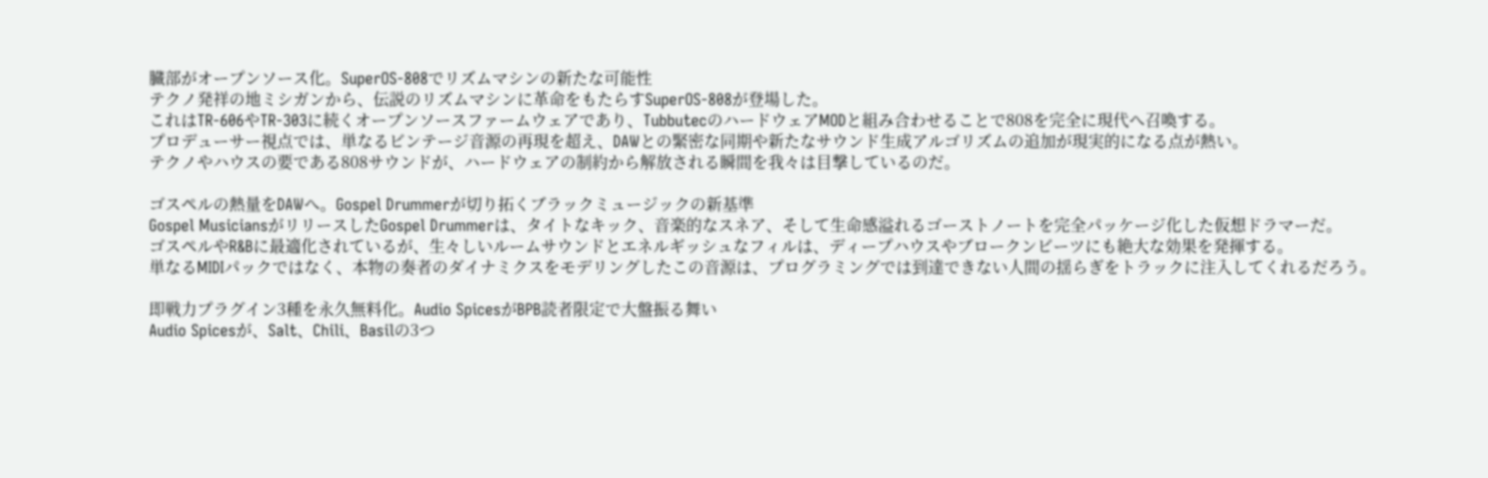臓部がオープンソース化。SuperOS-808でリズムマシンの新たな可能性
テクノ発祥の地ミシガンから、伝説のリズムマシンに革命をもたらすSuperOS-808が登場した。
これはTR-606やTR-303に続くオープンソースファームウェアであり、TubbutecのハードウェアMODと組み合わせることで808を完全に現代へ召喚する。
プロデューサー視点では、単なるビンテージ音源の再現を超え、DAWとの緊密な同期や新たなサウンド生成アルゴリズムの追加が現実的になる点が熱い。
テクノやハウスの要である808サウンドが、ハードウェアの制約から解放される瞬間を我々は目撃しているのだ。

ゴスペルの熱量をDAWへ。Gospel Drummerが切り拓くブラックミュージックの新基準
Gospel MusiciansがリリースしたGospel Drummerは、タイトなキック、音楽的なスネア、そして生命感溢れるゴーストノートを完全パッケージ化した仮想ドラマーだ。
ゴスペルやR&Bに最適化されているが、生々しいルームサウンドとエネルギッシュなフィルは、ディープハウスやブロークンビーツにも絶大な効果を発揮する。
単なるMIDIパックではなく、本物の奏者のダイナミクスをモデリングしたこの音源は、プログラミングでは到達できない人間の揺らぎをトラックに注入してくれるだろう。

即戦力プラグイン3種を永久無料化。Audio SpicesがBPB読者限定で大盤振る舞い
Audio Spicesが、Salt、Chili、Basilの3つ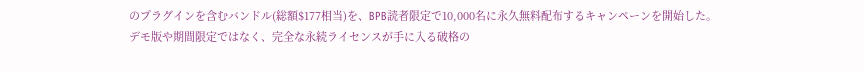のプラグインを含むバンドル(総額$177相当)を、BPB読者限定で10,000名に永久無料配布するキャンペーンを開始した。
デモ版や期間限定ではなく、完全な永続ライセンスが手に入る破格の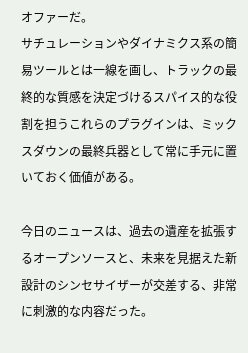オファーだ。
サチュレーションやダイナミクス系の簡易ツールとは一線を画し、トラックの最終的な質感を決定づけるスパイス的な役割を担うこれらのプラグインは、ミックスダウンの最終兵器として常に手元に置いておく価値がある。

今日のニュースは、過去の遺産を拡張するオープンソースと、未来を見据えた新設計のシンセサイザーが交差する、非常に刺激的な内容だった。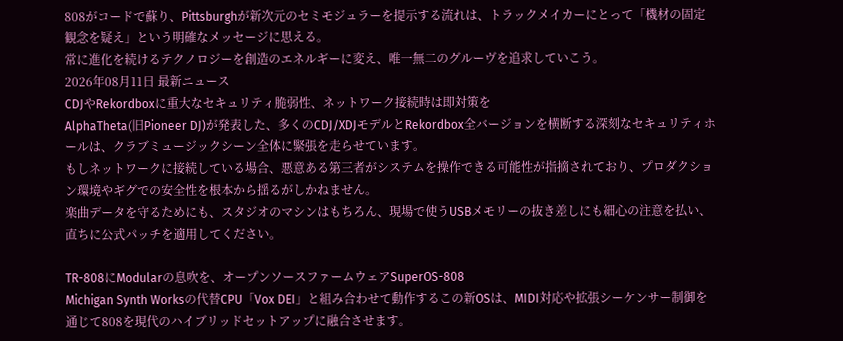808がコードで蘇り、Pittsburghが新次元のセミモジュラーを提示する流れは、トラックメイカーにとって「機材の固定観念を疑え」という明確なメッセージに思える。
常に進化を続けるテクノロジーを創造のエネルギーに変え、唯一無二のグルーヴを追求していこう。
2026年08月11日 最新ニュース
CDJやRekordboxに重大なセキュリティ脆弱性、ネットワーク接続時は即対策を
AlphaTheta(旧Pioneer DJ)が発表した、多くのCDJ/XDJモデルとRekordbox全バージョンを横断する深刻なセキュリティホールは、クラブミュージックシーン全体に緊張を走らせています。
もしネットワークに接続している場合、悪意ある第三者がシステムを操作できる可能性が指摘されており、プロダクション環境やギグでの安全性を根本から揺るがしかねません。
楽曲データを守るためにも、スタジオのマシンはもちろん、現場で使うUSBメモリーの抜き差しにも細心の注意を払い、直ちに公式パッチを適用してください。

TR-808にModularの息吹を、オープンソースファームウェアSuperOS-808
Michigan Synth Worksの代替CPU「Vox DEI」と組み合わせて動作するこの新OSは、MIDI対応や拡張シーケンサー制御を通じて808を現代のハイブリッドセットアップに融合させます。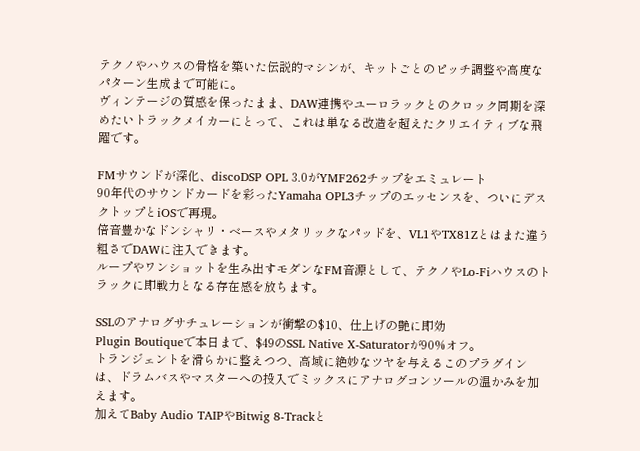テクノやハウスの骨格を築いた伝説的マシンが、キットごとのピッチ調整や高度なパターン生成まで可能に。
ヴィンテージの質感を保ったまま、DAW連携やユーロラックとのクロック同期を深めたいトラックメイカーにとって、これは単なる改造を超えたクリエイティブな飛躍です。

FMサウンドが深化、discoDSP OPL 3.0がYMF262チップをエミュレート
90年代のサウンドカードを彩ったYamaha OPL3チップのエッセンスを、ついにデスクトップとiOSで再現。
倍音豊かなドンシャリ・ベースやメタリックなパッドを、VL1やTX81Zとはまた違う粗さでDAWに注入できます。
ループやワンショットを生み出すモダンなFM音源として、テクノやLo-Fiハウスのトラックに即戦力となる存在感を放ちます。

SSLのアナログサチュレーションが衝撃の$10、仕上げの艶に即効
Plugin Boutiqueで本日まで、$49のSSL Native X-Saturatorが90%オフ。
トランジェントを滑らかに整えつつ、高域に絶妙なツヤを与えるこのプラグインは、ドラムバスやマスターへの投入でミックスにアナログコンソールの温かみを加えます。
加えてBaby Audio TAIPやBitwig 8-Trackと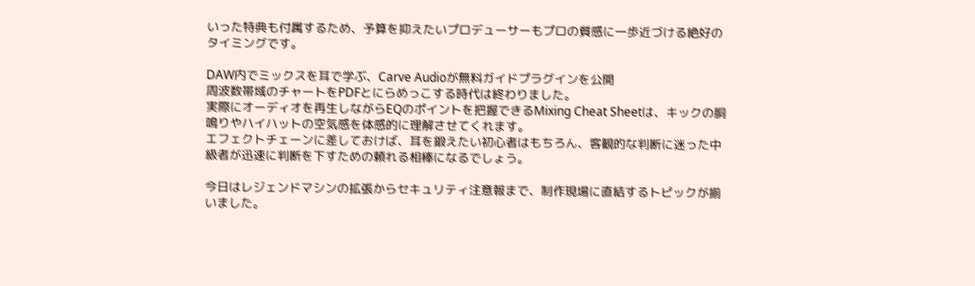いった特典も付属するため、予算を抑えたいプロデューサーもプロの質感に一歩近づける絶好のタイミングです。

DAW内でミックスを耳で学ぶ、Carve Audioが無料ガイドプラグインを公開
周波数帯域のチャートをPDFとにらめっこする時代は終わりました。
実際にオーディオを再生しながらEQのポイントを把握できるMixing Cheat Sheetは、キックの胴鳴りやハイハットの空気感を体感的に理解させてくれます。
エフェクトチェーンに差しておけば、耳を鍛えたい初心者はもちろん、客観的な判断に迷った中級者が迅速に判断を下すための頼れる相棒になるでしょう。

今日はレジェンドマシンの拡張からセキュリティ注意報まで、制作現場に直結するトピックが揃いました。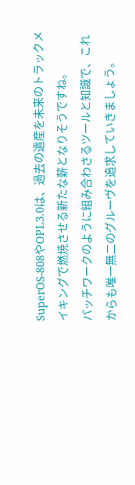SuperOS-808やOPL3.0は、過去の遺産を未来のトラックメイキングで燃焼させる新たな薪となりそうですね。
パッチワークのように組み合わさるツールと知識で、これからも唯一無二のグルーヴを追求していきましょう。